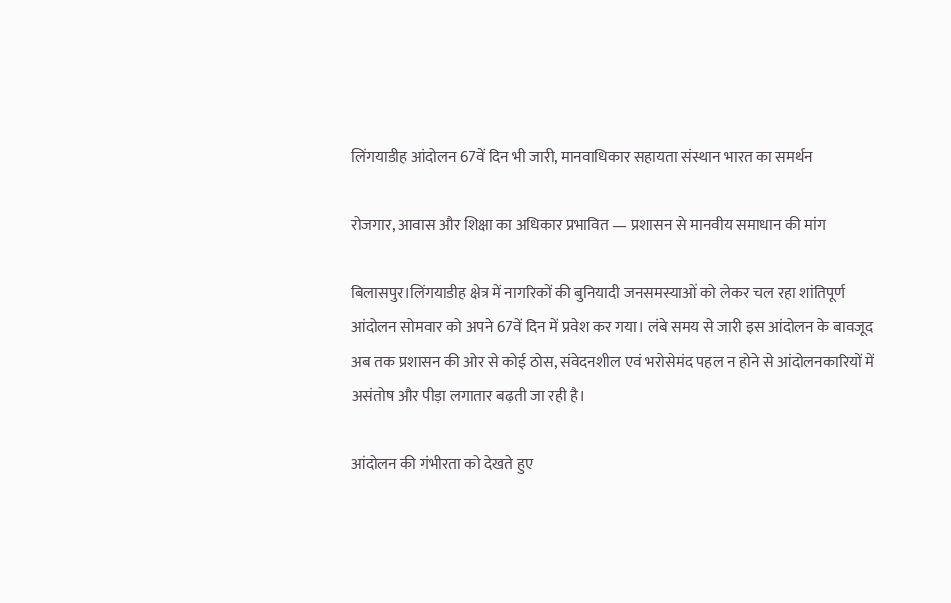लिंगयाडीह आंदोलन 67वें दिन भी जारी, मानवाधिकार सहायता संस्थान भारत का समर्थन

रोजगार, आवास और शिक्षा का अधिकार प्रभावित — प्रशासन से मानवीय समाधान की मांग

बिलासपुर।लिंगयाडीह क्षेत्र में नागरिकों की बुनियादी जनसमस्याओं को लेकर चल रहा शांतिपूर्ण आंदोलन सोमवार को अपने 67वें दिन में प्रवेश कर गया। लंबे समय से जारी इस आंदोलन के बावजूद अब तक प्रशासन की ओर से कोई ठोस, संवेदनशील एवं भरोसेमंद पहल न होने से आंदोलनकारियों में असंतोष और पीड़ा लगातार बढ़ती जा रही है।

आंदोलन की गंभीरता को देखते हुए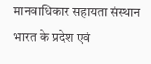मानवाधिकार सहायता संस्थान भारत के प्रदेश एवं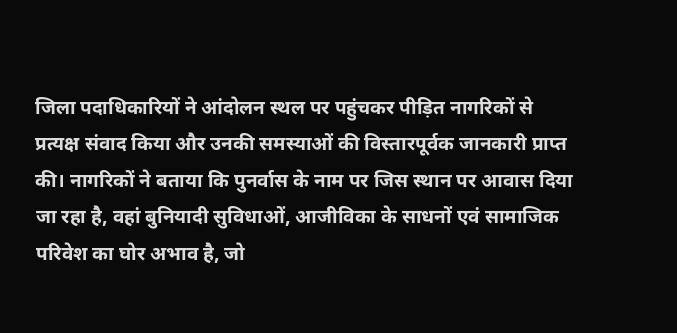जिला पदाधिकारियों ने आंदोलन स्थल पर पहुंचकर पीड़ित नागरिकों से प्रत्यक्ष संवाद किया और उनकी समस्याओं की विस्तारपूर्वक जानकारी प्राप्त की। नागरिकों ने बताया कि पुनर्वास के नाम पर जिस स्थान पर आवास दिया जा रहा है, वहां बुनियादी सुविधाओं, आजीविका के साधनों एवं सामाजिक परिवेश का घोर अभाव है, जो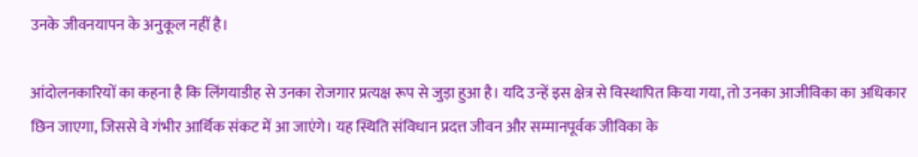उनके जीवनयापन के अनुकूल नहीं है।

आंदोलनकारियों का कहना है कि लिंगयाडीह से उनका रोजगार प्रत्यक्ष रूप से जुड़ा हुआ है। यदि उन्हें इस क्षेत्र से विस्थापित किया गया, तो उनका आजीविका का अधिकार छिन जाएगा, जिससे वे गंभीर आर्थिक संकट में आ जाएंगे। यह स्थिति संविधान प्रदत्त जीवन और सम्मानपूर्वक जीविका के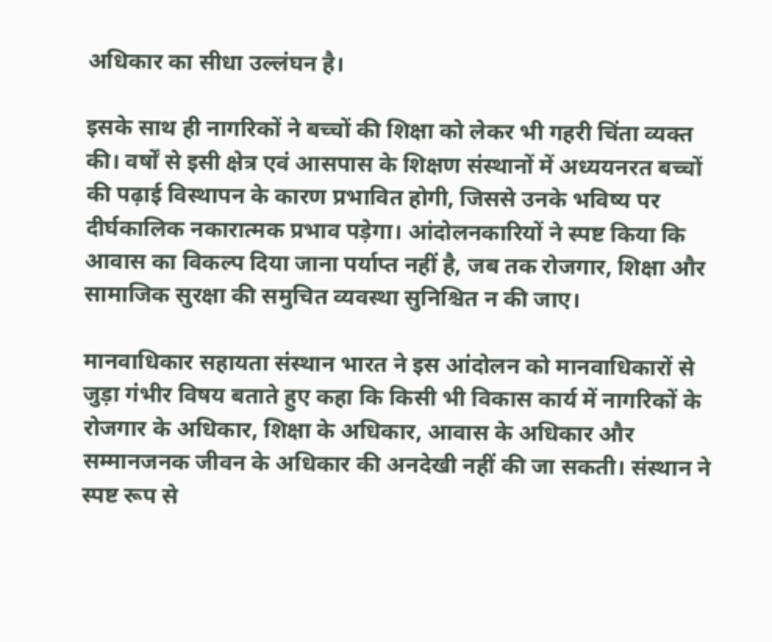अधिकार का सीधा उल्लंघन है।

इसके साथ ही नागरिकों ने बच्चों की शिक्षा को लेकर भी गहरी चिंता व्यक्त की। वर्षों से इसी क्षेत्र एवं आसपास के शिक्षण संस्थानों में अध्ययनरत बच्चों की पढ़ाई विस्थापन के कारण प्रभावित होगी, जिससे उनके भविष्य पर दीर्घकालिक नकारात्मक प्रभाव पड़ेगा। आंदोलनकारियों ने स्पष्ट किया कि आवास का विकल्प दिया जाना पर्याप्त नहीं है, जब तक रोजगार, शिक्षा और सामाजिक सुरक्षा की समुचित व्यवस्था सुनिश्चित न की जाए।

मानवाधिकार सहायता संस्थान भारत ने इस आंदोलन को मानवाधिकारों से जुड़ा गंभीर विषय बताते हुए कहा कि किसी भी विकास कार्य में नागरिकों के रोजगार के अधिकार, शिक्षा के अधिकार, आवास के अधिकार और सम्मानजनक जीवन के अधिकार की अनदेखी नहीं की जा सकती। संस्थान ने स्पष्ट रूप से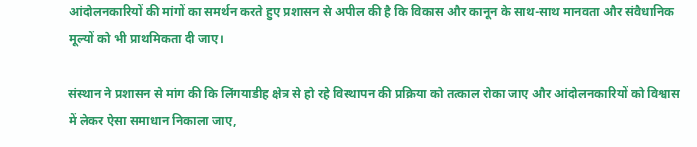आंदोलनकारियों की मांगों का समर्थन करते हुए प्रशासन से अपील की है कि विकास और कानून के साथ-साथ मानवता और संवैधानिक मूल्यों को भी प्राथमिकता दी जाए।

संस्थान ने प्रशासन से मांग की कि लिंगयाडीह क्षेत्र से हो रहे विस्थापन की प्रक्रिया को तत्काल रोका जाए और आंदोलनकारियों को विश्वास में लेकर ऐसा समाधान निकाला जाए,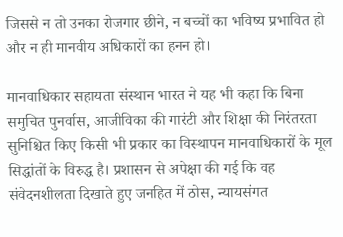जिससे न तो उनका रोजगार छीने, न बच्चों का भविष्य प्रभावित हो और न ही मानवीय अधिकारों का हनन हो।

मानवाधिकार सहायता संस्थान भारत ने यह भी कहा कि बिना समुचित पुनर्वास, आजीविका की गारंटी और शिक्षा की निरंतरता सुनिश्चित किए किसी भी प्रकार का विस्थापन मानवाधिकारों के मूल सिद्धांतों के विरुद्ध है। प्रशासन से अपेक्षा की गई कि वह संवेदनशीलता दिखाते हुए जनहित में ठोस, न्यायसंगत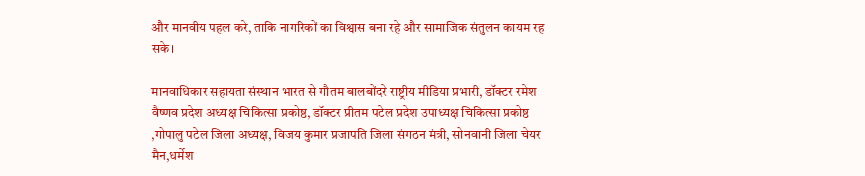और मानवीय पहल करे, ताकि नागरिकों का विश्वास बना रहे और सामाजिक संतुलन कायम रह सके।

मानवाधिकार सहायता संस्थान भारत से गौतम बालबोंदरे राष्ट्रीय मीडिया प्रभारी, डॉक्टर रमेश वैष्णव प्रदेश अध्यक्ष चिकित्सा प्रकोष्ठ, डॉक्टर प्रीतम पटेल प्रदेश उपाध्यक्ष चिकित्सा प्रकोष्ठ ,गोपालु पटेल जिला अध्यक्ष, विजय कुमार प्रजापति जिला संगठन मंत्री, सोनवानी जिला चेयर मैन,धर्मेश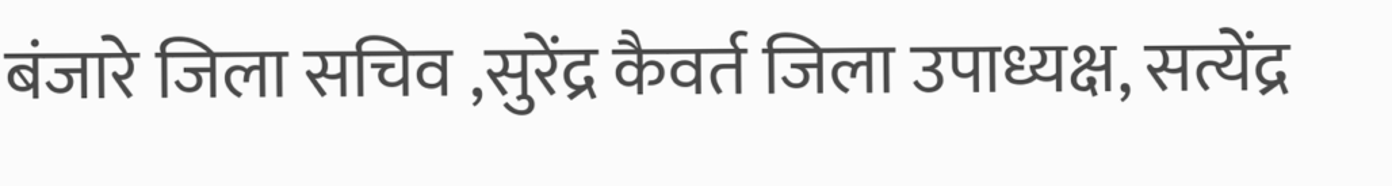बंजारे जिला सचिव ,सुरेंद्र कैवर्त जिला उपाध्यक्ष, सत्येंद्र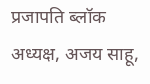प्रजापति ब्लॉक अध्यक्ष, अजय साहू,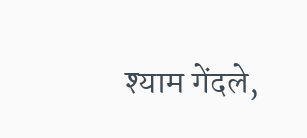श्याम गेंदले,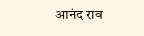आनंद राव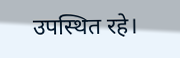उपस्थित रहे।